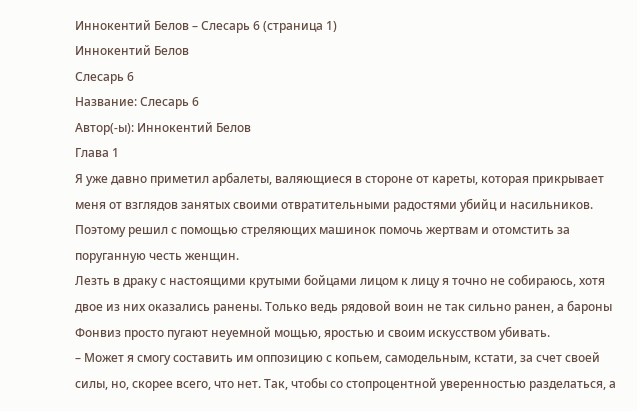Иннокентий Белов – Слесарь 6 (страница 1)
Иннокентий Белов
Слесарь 6
Название: Слесарь 6
Автор(-ы): Иннокентий Белов
Глава 1
Я уже давно приметил арбалеты, валяющиеся в стороне от кареты, которая прикрывает меня от взглядов занятых своими отвратительными радостями убийц и насильников.
Поэтому решил с помощью стреляющих машинок помочь жертвам и отомстить за поруганную честь женщин.
Лезть в драку с настоящими крутыми бойцами лицом к лицу я точно не собираюсь, хотя двое из них оказались ранены. Только ведь рядовой воин не так сильно ранен, а бароны Фонвиз просто пугают неуемной мощью, яростью и своим искусством убивать.
– Может я смогу составить им оппозицию с копьем, самодельным, кстати, за счет своей силы, но, скорее всего, что нет. Так, чтобы со стопроцентной уверенностью разделаться, а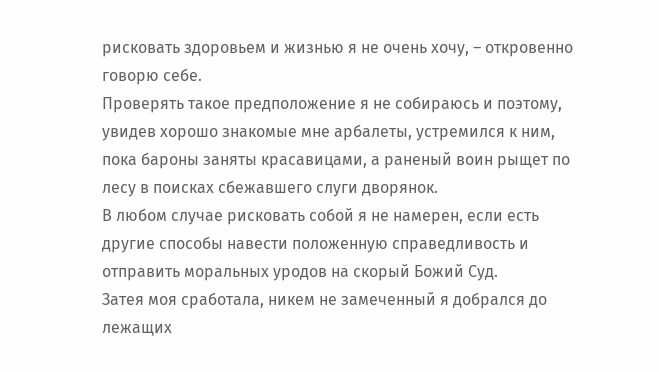рисковать здоровьем и жизнью я не очень хочу, – откровенно говорю себе.
Проверять такое предположение я не собираюсь и поэтому, увидев хорошо знакомые мне арбалеты, устремился к ним, пока бароны заняты красавицами, а раненый воин рыщет по лесу в поисках сбежавшего слуги дворянок.
В любом случае рисковать собой я не намерен, если есть другие способы навести положенную справедливость и отправить моральных уродов на скорый Божий Суд.
Затея моя сработала, никем не замеченный я добрался до лежащих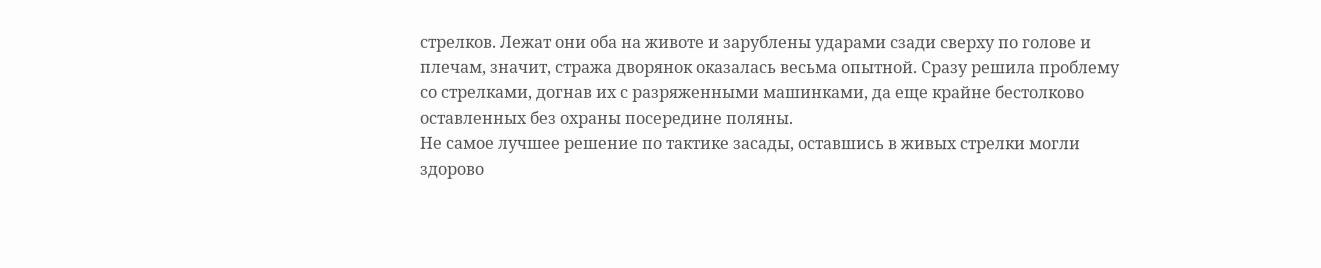стрелков. Лежат они оба на животе и зарублены ударами сзади сверху по голове и плечам, значит, стража дворянок оказалась весьма опытной. Сразу решила проблему со стрелками, догнав их с разряженными машинками, да еще крайне бестолково оставленных без охраны посередине поляны.
Не самое лучшее решение по тактике засады, оставшись в живых стрелки могли здорово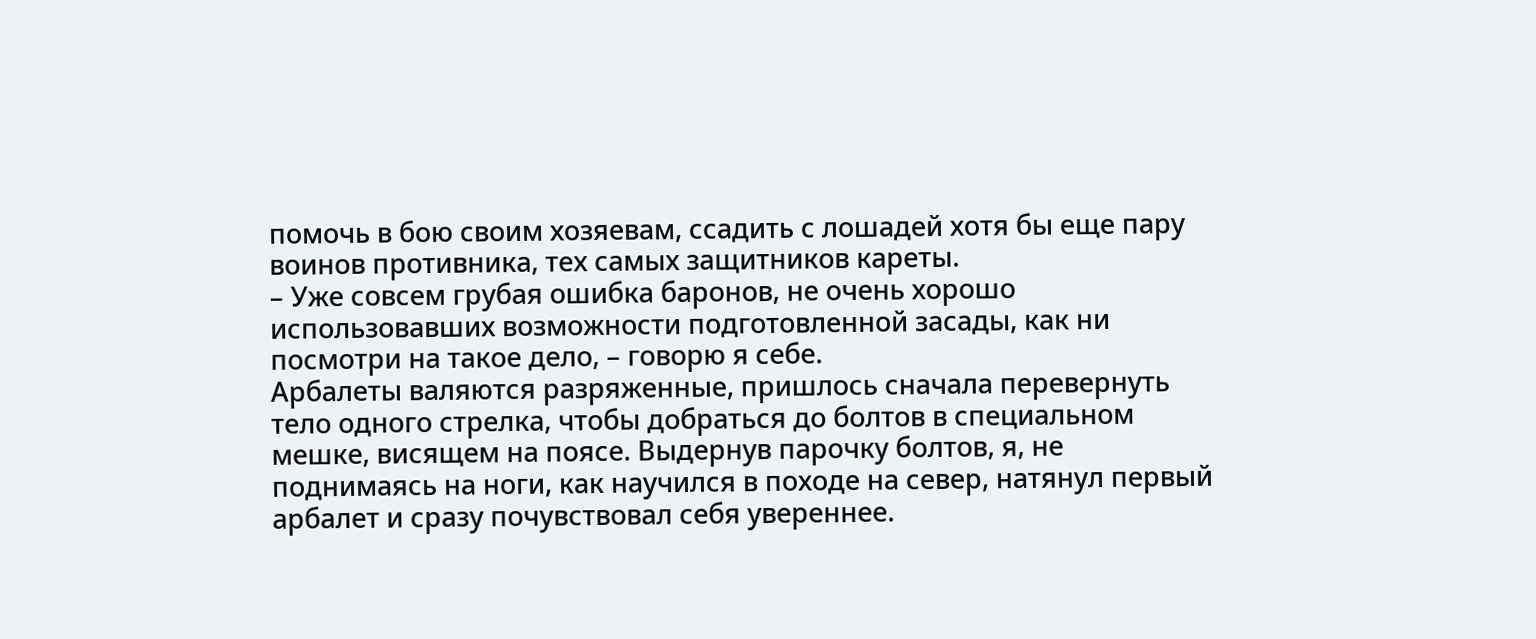помочь в бою своим хозяевам, ссадить с лошадей хотя бы еще пару воинов противника, тех самых защитников кареты.
– Уже совсем грубая ошибка баронов, не очень хорошо использовавших возможности подготовленной засады, как ни посмотри на такое дело, – говорю я себе.
Арбалеты валяются разряженные, пришлось сначала перевернуть тело одного стрелка, чтобы добраться до болтов в специальном мешке, висящем на поясе. Выдернув парочку болтов, я, не поднимаясь на ноги, как научился в походе на север, натянул первый арбалет и сразу почувствовал себя увереннее.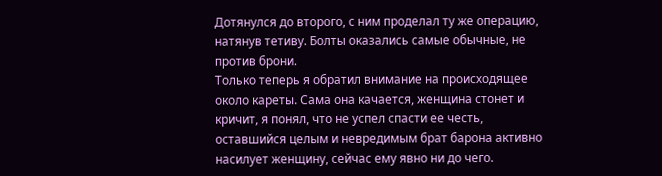Дотянулся до второго, с ним проделал ту же операцию, натянув тетиву. Болты оказались самые обычные, не против брони.
Только теперь я обратил внимание на происходящее около кареты. Сама она качается, женщина стонет и кричит, я понял, что не успел спасти ее честь, оставшийся целым и невредимым брат барона активно насилует женщину, сейчас ему явно ни до чего.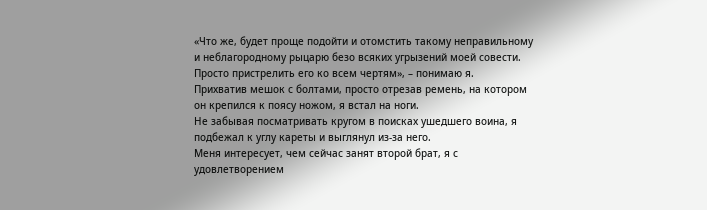«Что же, будет проще подойти и отомстить такому неправильному и неблагородному рыцарю безо всяких угрызений моей совести. Просто пристрелить его ко всем чертям», – понимаю я.
Прихватив мешок с болтами, просто отрезав ремень, на котором он крепился к поясу ножом, я встал на ноги.
Не забывая посматривать кругом в поисках ушедшего воина, я подбежал к углу кареты и выглянул из-за него.
Меня интересует, чем сейчас занят второй брат, я с удовлетворением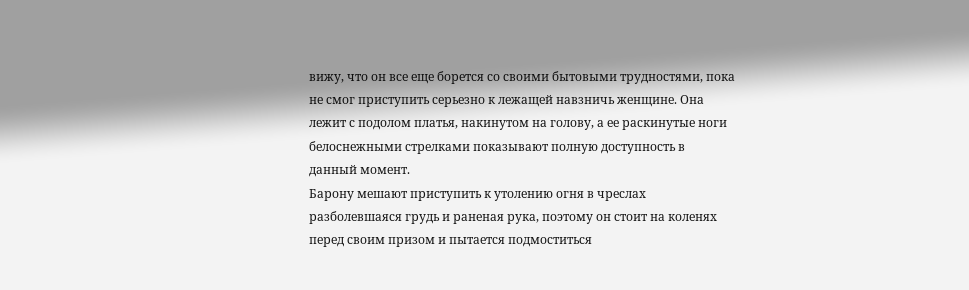вижу, что он все еще борется со своими бытовыми трудностями, пока не смог приступить серьезно к лежащей навзничь женщине. Она лежит с подолом платья, накинутом на голову, а ее раскинутые ноги белоснежными стрелками показывают полную доступность в данный момент.
Барону мешают приступить к утолению огня в чреслах разболевшаяся грудь и раненая рука, поэтому он стоит на коленях перед своим призом и пытается подмоститься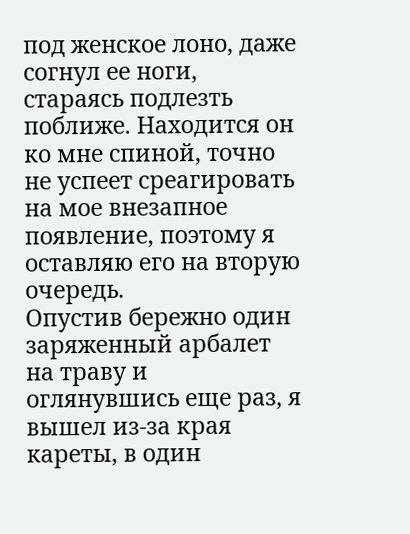под женское лоно, даже согнул ее ноги, стараясь подлезть поближе. Находится он ко мне спиной, точно не успеет среагировать на мое внезапное появление, поэтому я оставляю его на вторую очередь.
Опустив бережно один заряженный арбалет на траву и оглянувшись еще раз, я вышел из-за края кареты, в один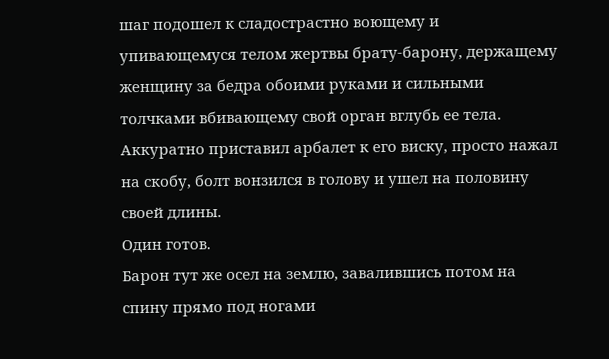шаг подошел к сладострастно воющему и упивающемуся телом жертвы брату-барону, держащему женщину за бедра обоими руками и сильными толчками вбивающему свой орган вглубь ее тела.
Аккуратно приставил арбалет к его виску, просто нажал на скобу, болт вонзился в голову и ушел на половину своей длины.
Один готов.
Барон тут же осел на землю, завалившись потом на спину прямо под ногами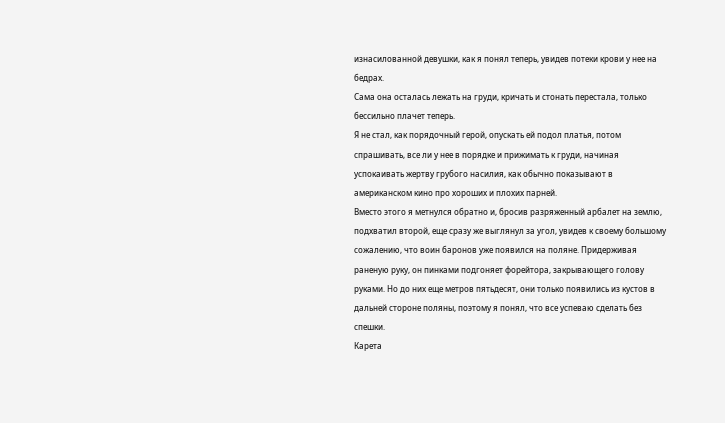изнасилованной девушки, как я понял теперь, увидев потеки крови у нее на бедрах.
Сама она осталась лежать на груди, кричать и стонать перестала, только бессильно плачет теперь.
Я не стал, как порядочный герой, опускать ей подол платья, потом спрашивать, все ли у нее в порядке и прижимать к груди, начиная успокаивать жертву грубого насилия, как обычно показывают в американском кино про хороших и плохих парней.
Вместо этого я метнулся обратно и, бросив разряженный арбалет на землю, подхватил второй, еще сразу же выглянул за угол, увидев к своему большому сожалению, что воин баронов уже появился на поляне. Придерживая раненую руку, он пинками подгоняет форейтора, закрывающего голову руками. Но до них еще метров пятьдесят, они только появились из кустов в дальней стороне поляны, поэтому я понял, что все успеваю сделать без спешки.
Карета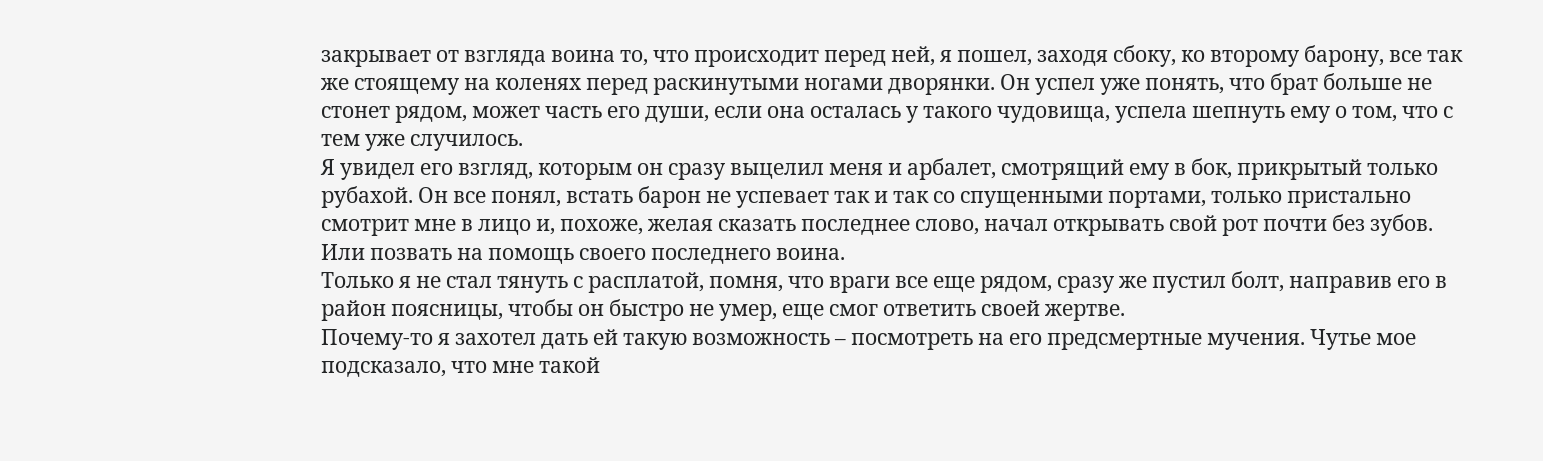закрывает от взгляда воина то, что происходит перед ней, я пошел, заходя сбоку, ко второму барону, все так же стоящему на коленях перед раскинутыми ногами дворянки. Он успел уже понять, что брат больше не стонет рядом, может часть его души, если она осталась у такого чудовища, успела шепнуть ему о том, что с тем уже случилось.
Я увидел его взгляд, которым он сразу выцелил меня и арбалет, смотрящий ему в бок, прикрытый только рубахой. Он все понял, встать барон не успевает так и так со спущенными портами, только пристально смотрит мне в лицо и, похоже, желая сказать последнее слово, начал открывать свой рот почти без зубов.
Или позвать на помощь своего последнего воина.
Только я не стал тянуть с расплатой, помня, что враги все еще рядом, сразу же пустил болт, направив его в район поясницы, чтобы он быстро не умер, еще смог ответить своей жертве.
Почему-то я захотел дать ей такую возможность – посмотреть на его предсмертные мучения. Чутье мое подсказало, что мне такой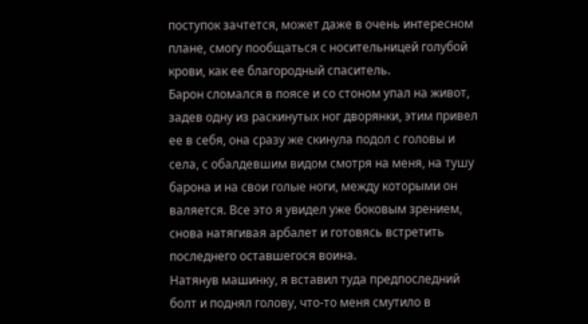поступок зачтется, может даже в очень интересном плане, смогу пообщаться с носительницей голубой крови, как ее благородный спаситель.
Барон сломался в поясе и со стоном упал на живот, задев одну из раскинутых ног дворянки, этим привел ее в себя, она сразу же скинула подол с головы и села, с обалдевшим видом смотря на меня, на тушу барона и на свои голые ноги, между которыми он валяется. Все это я увидел уже боковым зрением, снова натягивая арбалет и готовясь встретить последнего оставшегося воина.
Натянув машинку, я вставил туда предпоследний болт и поднял голову, что-то меня смутило в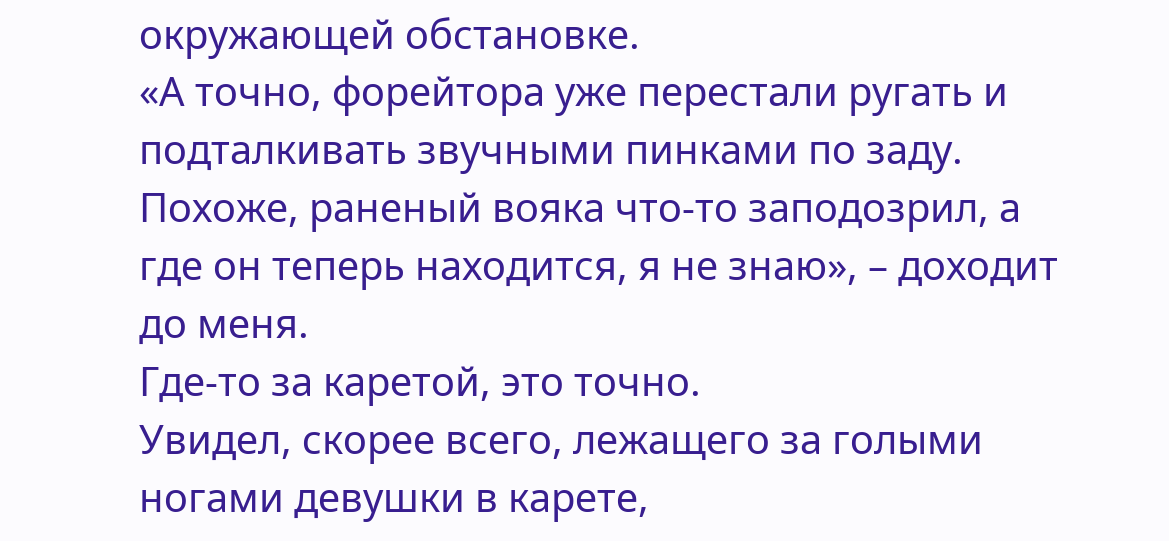окружающей обстановке.
«А точно, форейтора уже перестали ругать и подталкивать звучными пинками по заду. Похоже, раненый вояка что-то заподозрил, а где он теперь находится, я не знаю», – доходит до меня.
Где-то за каретой, это точно.
Увидел, скорее всего, лежащего за голыми ногами девушки в карете,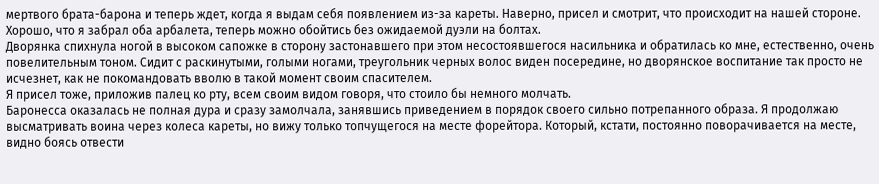мертвого брата-барона и теперь ждет, когда я выдам себя появлением из-за кареты. Наверно, присел и смотрит, что происходит на нашей стороне. Хорошо, что я забрал оба арбалета, теперь можно обойтись без ожидаемой дуэли на болтах.
Дворянка спихнула ногой в высоком сапожке в сторону застонавшего при этом несостоявшегося насильника и обратилась ко мне, естественно, очень повелительным тоном. Сидит с раскинутыми, голыми ногами, треугольник черных волос виден посередине, но дворянское воспитание так просто не исчезнет, как не покомандовать вволю в такой момент своим спасителем.
Я присел тоже, приложив палец ко рту, всем своим видом говоря, что стоило бы немного молчать.
Баронесса оказалась не полная дура и сразу замолчала, занявшись приведением в порядок своего сильно потрепанного образа. Я продолжаю высматривать воина через колеса кареты, но вижу только топчущегося на месте форейтора. Который, кстати, постоянно поворачивается на месте, видно боясь отвести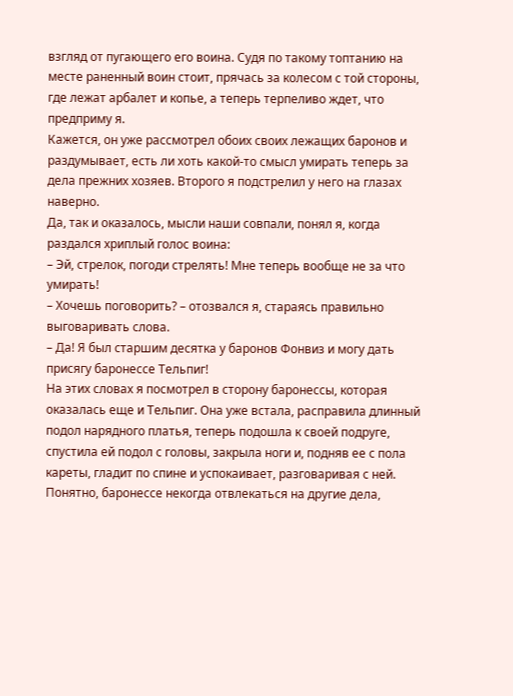взгляд от пугающего его воина. Судя по такому топтанию на месте раненный воин стоит, прячась за колесом с той стороны, где лежат арбалет и копье, а теперь терпеливо ждет, что предприму я.
Кажется, он уже рассмотрел обоих своих лежащих баронов и раздумывает, есть ли хоть какой-то смысл умирать теперь за дела прежних хозяев. Второго я подстрелил у него на глазах наверно.
Да, так и оказалось, мысли наши совпали, понял я, когда раздался хриплый голос воина:
– Эй, стрелок, погоди стрелять! Мне теперь вообще не за что умирать!
– Хочешь поговорить? – отозвался я, стараясь правильно выговаривать слова.
– Да! Я был старшим десятка у баронов Фонвиз и могу дать присягу баронессе Тельпиг!
На этих словах я посмотрел в сторону баронессы, которая оказалась еще и Тельпиг. Она уже встала, расправила длинный подол нарядного платья, теперь подошла к своей подруге, спустила ей подол с головы, закрыла ноги и, подняв ее с пола кареты, гладит по спине и успокаивает, разговаривая с ней.
Понятно, баронессе некогда отвлекаться на другие дела,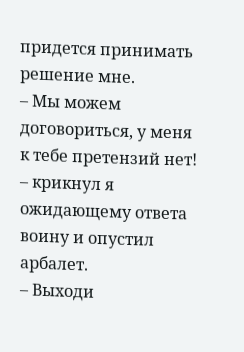придется принимать решение мне.
– Мы можем договориться, у меня к тебе претензий нет! – крикнул я ожидающему ответа воину и опустил арбалет.
– Выходи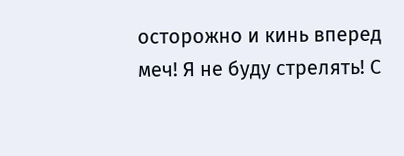осторожно и кинь вперед меч! Я не буду стрелять! С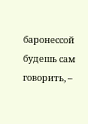баронессой будешь сам говорить, –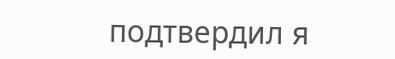подтвердил я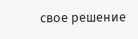свое решение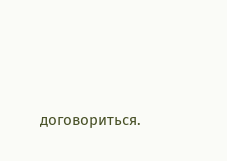договориться.